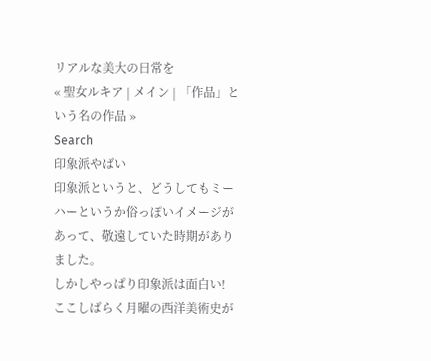リアルな美大の日常を
« 聖女ルキア | メイン | 「作品」という名の作品 »
Search
印象派やばい
印象派というと、どうしてもミーハーというか俗っぽいイメージがあって、敬遠していた時期がありました。
しかしやっぱり印象派は面白い!
ここしばらく月曜の西洋美術史が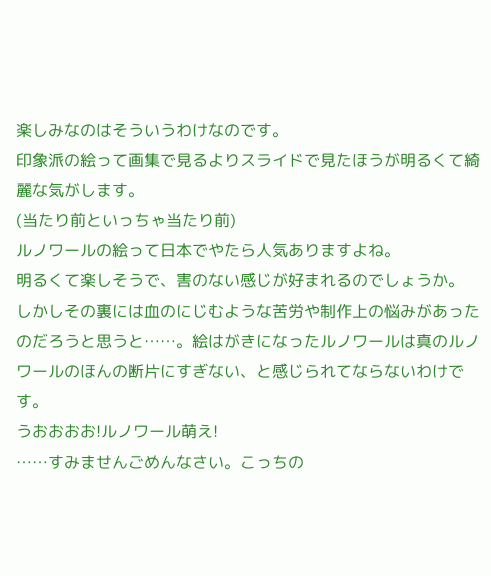楽しみなのはそういうわけなのです。
印象派の絵って画集で見るよりスライドで見たほうが明るくて綺麗な気がします。
(当たり前といっちゃ当たり前)
ルノワールの絵って日本でやたら人気ありますよね。
明るくて楽しそうで、害のない感じが好まれるのでしょうか。
しかしその裏には血のにじむような苦労や制作上の悩みがあったのだろうと思うと……。絵はがきになったルノワールは真のルノワールのほんの断片にすぎない、と感じられてならないわけです。
うおおおお!ルノワール萌え!
……すみませんごめんなさい。こっちの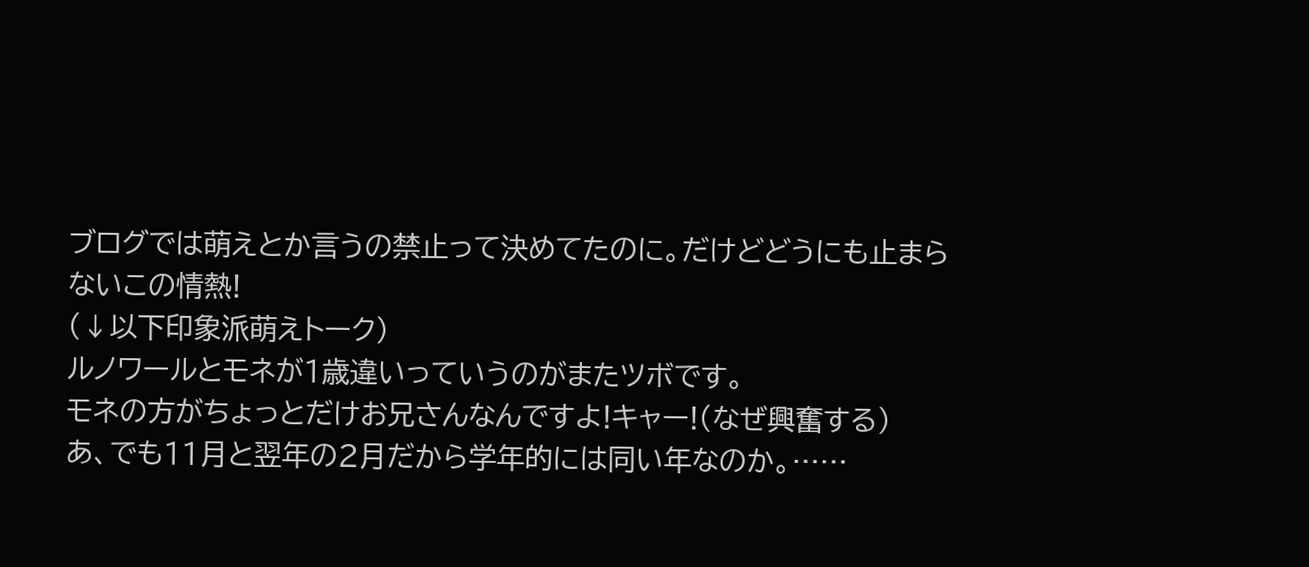ブログでは萌えとか言うの禁止って決めてたのに。だけどどうにも止まらないこの情熱!
(↓以下印象派萌えトーク)
ルノワールとモネが1歳違いっていうのがまたツボです。
モネの方がちょっとだけお兄さんなんですよ!キャー!(なぜ興奮する)
あ、でも11月と翌年の2月だから学年的には同い年なのか。……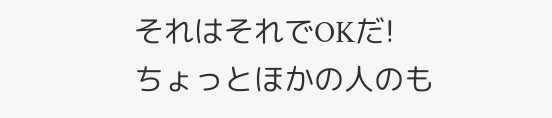それはそれでOKだ!
ちょっとほかの人のも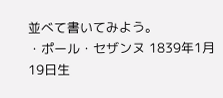並べて書いてみよう。
・ポール・セザンヌ 1839年1月19日生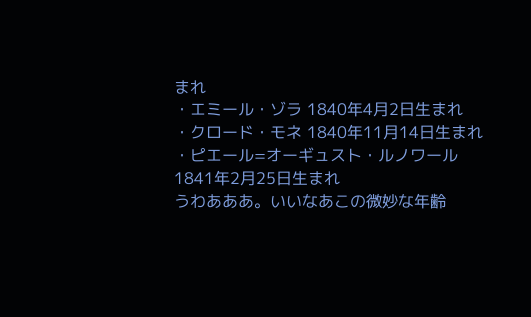まれ
・エミール・ゾラ 1840年4月2日生まれ
・クロード・モネ 1840年11月14日生まれ
・ピエール=オーギュスト・ルノワール 1841年2月25日生まれ
うわあああ。いいなあこの微妙な年齢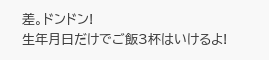差。ドンドン!
生年月日だけでご飯3杯はいけるよ!